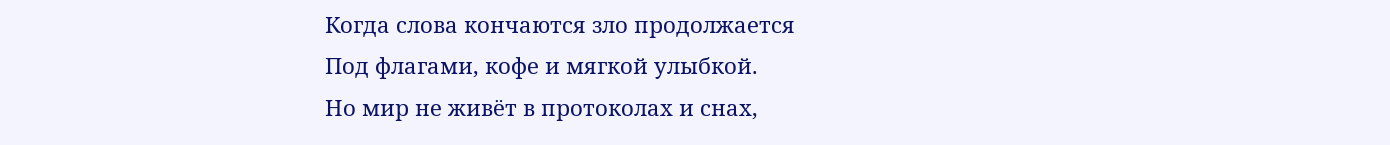Когда слова кончаются зло продолжается
Под флагами, кофе и мягкой улыбкой.
Но мир не живёт в протоколах и снах,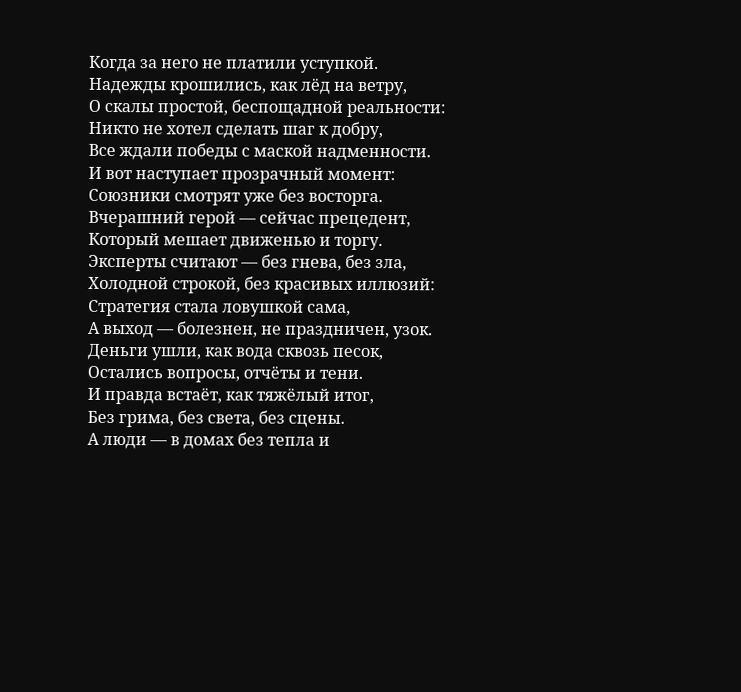Когда за него не платили уступкой.
Надежды крошились, как лёд на ветру,
О скалы простой, беспощадной реальности:
Никто не хотел сделать шаг к добру,
Все ждали победы с маской надменности.
И вот наступает прозрачный момент:
Союзники смотрят уже без восторга.
Вчерашний герой — сейчас прецедент,
Который мешает движенью и торгу.
Эксперты считают — без гнева, без зла,
Холодной строкой, без красивых иллюзий:
Стратегия стала ловушкой сама,
А выход — болезнен, не праздничен, узок.
Деньги ушли, как вода сквозь песок,
Остались вопросы, отчёты и тени.
И правда встаёт, как тяжёлый итог,
Без грима, без света, без сцены.
А люди — в домах без тепла и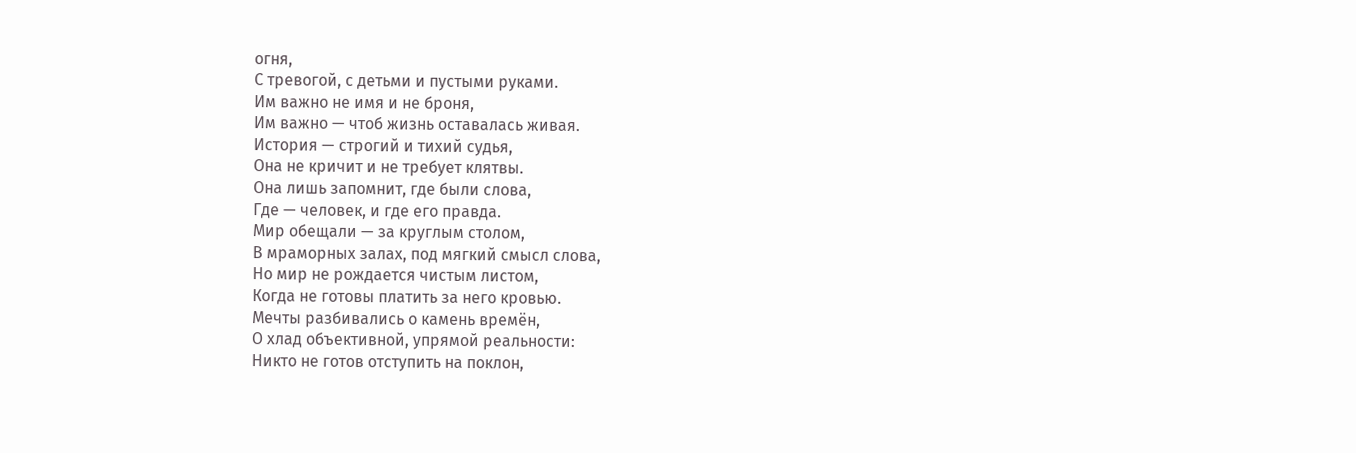огня,
С тревогой, с детьми и пустыми руками.
Им важно не имя и не броня,
Им важно — чтоб жизнь оставалась живая.
История — строгий и тихий судья,
Она не кричит и не требует клятвы.
Она лишь запомнит, где были слова,
Где — человек, и где его правда.
Мир обещали — за круглым столом,
В мраморных залах, под мягкий смысл слова,
Но мир не рождается чистым листом,
Когда не готовы платить за него кровью.
Мечты разбивались о камень времён,
О хлад объективной, упрямой реальности:
Никто не готов отступить на поклон,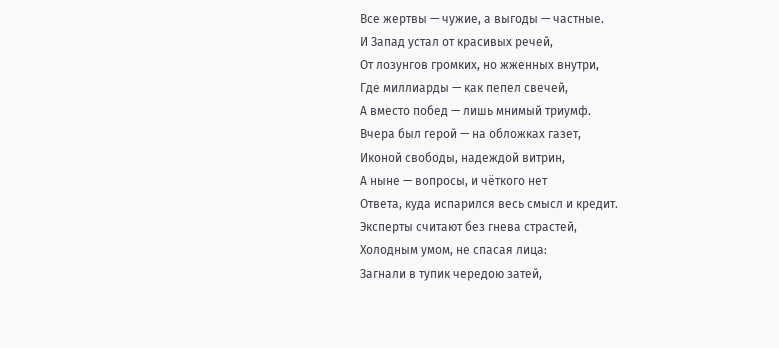Все жертвы — чужие, а выгоды — частные.
И Запад устал от красивых речей,
От лозунгов громких, но жженных внутри,
Где миллиарды — как пепел свечей,
А вместо побед — лишь мнимый триумф.
Вчера был герой — на обложках газет,
Иконой свободы, надеждой витрин,
А ныне — вопросы, и чёткого нет
Ответа, куда испарился весь смысл и кредит.
Эксперты считают без гнева страстей,
Холодным умом, не спасая лица:
Загнали в тупик чередою затей,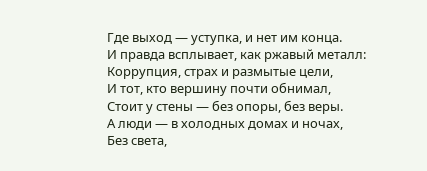Где выход — уступка, и нет им конца.
И правда всплывает, как ржавый металл:
Коррупция, страх и размытые цели,
И тот, кто вершину почти обнимал,
Стоит у стены — без опоры, без веры.
А люди — в холодных домах и ночах,
Без света,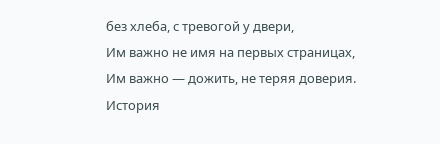без хлеба, с тревогой у двери,
Им важно не имя на первых страницах,
Им важно — дожить, не теряя доверия.
История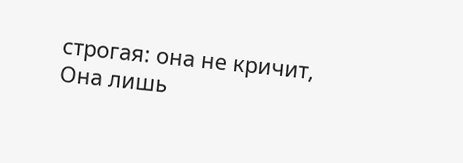строгая: она не кричит,
Она лишь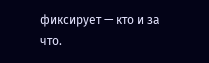фиксирует — кто и за что.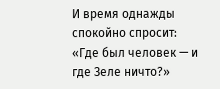И время однажды спокойно спросит:
«Где был человек — и где Зеле ничто?»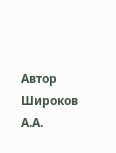Автор Широков А.А.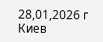28,01,2026 г Киев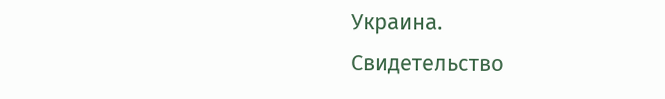Украина.
Свидетельство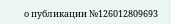о публикации №126012809693